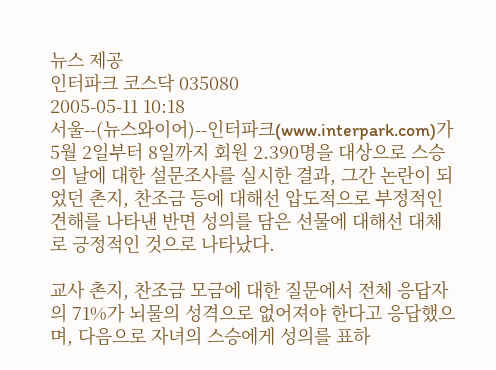뉴스 제공
인터파크 코스닥 035080
2005-05-11 10:18
서울--(뉴스와이어)--인터파크(www.interpark.com)가 5월 2일부터 8일까지 회원 2.390명을 대상으로 스승의 날에 대한 설문조사를 실시한 결과, 그간 논란이 되었던 촌지, 찬조금 등에 대해선 압도적으로 부정적인 견해를 나타낸 반면 성의를 담은 선물에 대해선 대체로 긍정적인 것으로 나타났다.

교사 촌지, 찬조금 모금에 대한 질문에서 전체 응답자의 71%가 뇌물의 성격으로 없어져야 한다고 응답했으며, 다음으로 자녀의 스승에게 성의를 표하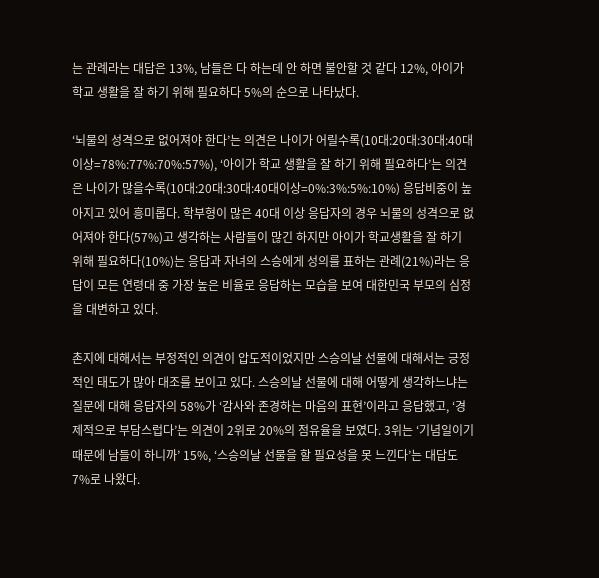는 관례라는 대답은 13%, 남들은 다 하는데 안 하면 불안할 것 같다 12%, 아이가 학교 생활을 잘 하기 위해 필요하다 5%의 순으로 나타났다.

‘뇌물의 성격으로 없어져야 한다’는 의견은 나이가 어릴수록(10대:20대:30대:40대이상=78%:77%:70%:57%), ‘아이가 학교 생활을 잘 하기 위해 필요하다’는 의견은 나이가 많을수록(10대:20대:30대:40대이상=0%:3%:5%:10%) 응답비중이 높아지고 있어 흥미롭다. 학부형이 많은 40대 이상 응답자의 경우 뇌물의 성격으로 없어져야 한다(57%)고 생각하는 사람들이 많긴 하지만 아이가 학교생활을 잘 하기 위해 필요하다(10%)는 응답과 자녀의 스승에게 성의를 표하는 관례(21%)라는 응답이 모든 연령대 중 가장 높은 비율로 응답하는 모습을 보여 대한민국 부모의 심정을 대변하고 있다.

촌지에 대해서는 부정적인 의견이 압도적이었지만 스승의날 선물에 대해서는 긍정적인 태도가 많아 대조를 보이고 있다. 스승의날 선물에 대해 어떻게 생각하느냐는 질문에 대해 응답자의 58%가 ‘감사와 존경하는 마음의 표현’이라고 응답했고, ‘경제적으로 부담스럽다’는 의견이 2위로 20%의 점유율을 보였다. 3위는 ‘기념일이기 때문에 남들이 하니까’ 15%, ‘스승의날 선물을 할 필요성을 못 느낀다’는 대답도 7%로 나왔다.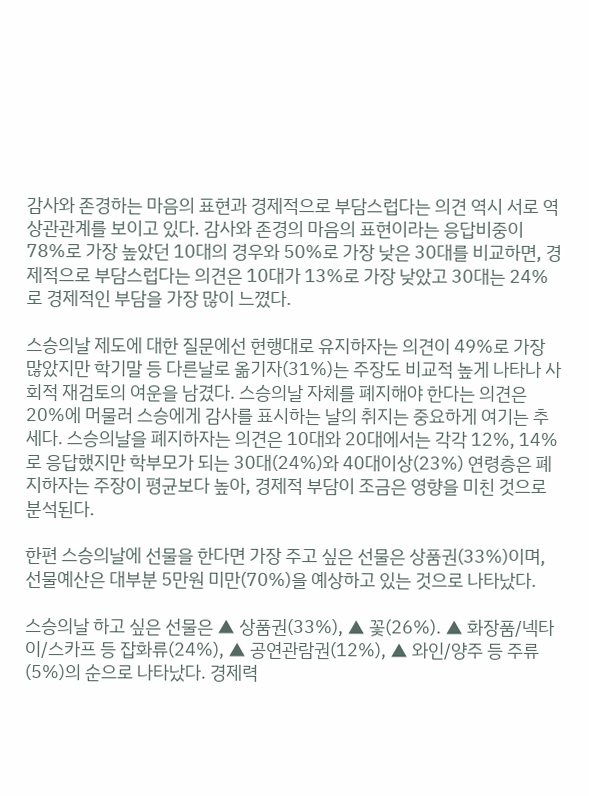감사와 존경하는 마음의 표현과 경제적으로 부담스럽다는 의견 역시 서로 역상관관계를 보이고 있다. 감사와 존경의 마음의 표현이라는 응답비중이 78%로 가장 높았던 10대의 경우와 50%로 가장 낮은 30대를 비교하면, 경제적으로 부담스럽다는 의견은 10대가 13%로 가장 낮았고 30대는 24%로 경제적인 부담을 가장 많이 느꼈다.

스승의날 제도에 대한 질문에선 현행대로 유지하자는 의견이 49%로 가장 많았지만 학기말 등 다른날로 옮기자(31%)는 주장도 비교적 높게 나타나 사회적 재검토의 여운을 남겼다. 스승의날 자체를 폐지해야 한다는 의견은 20%에 머물러 스승에게 감사를 표시하는 날의 취지는 중요하게 여기는 추세다. 스승의날을 폐지하자는 의견은 10대와 20대에서는 각각 12%, 14%로 응답했지만 학부모가 되는 30대(24%)와 40대이상(23%) 연령층은 폐지하자는 주장이 평균보다 높아, 경제적 부담이 조금은 영향을 미친 것으로 분석된다.

한편 스승의날에 선물을 한다면 가장 주고 싶은 선물은 상품권(33%)이며, 선물예산은 대부분 5만원 미만(70%)을 예상하고 있는 것으로 나타났다.

스승의날 하고 싶은 선물은 ▲ 상품권(33%), ▲ 꽃(26%). ▲ 화장품/넥타이/스카프 등 잡화류(24%), ▲ 공연관람권(12%), ▲ 와인/양주 등 주류(5%)의 순으로 나타났다. 경제력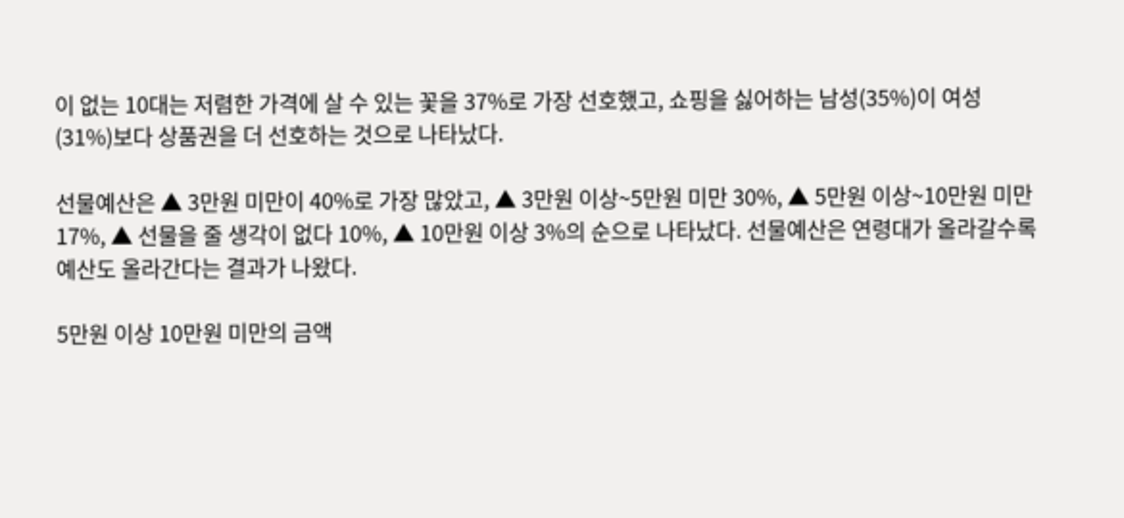이 없는 10대는 저렴한 가격에 살 수 있는 꽃을 37%로 가장 선호했고, 쇼핑을 싫어하는 남성(35%)이 여성(31%)보다 상품권을 더 선호하는 것으로 나타났다.

선물예산은 ▲ 3만원 미만이 40%로 가장 많았고, ▲ 3만원 이상~5만원 미만 30%, ▲ 5만원 이상~10만원 미만 17%, ▲ 선물을 줄 생각이 없다 10%, ▲ 10만원 이상 3%의 순으로 나타났다. 선물예산은 연령대가 올라갈수록 예산도 올라간다는 결과가 나왔다.

5만원 이상 10만원 미만의 금액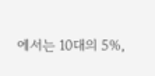에서는 10대의 5%,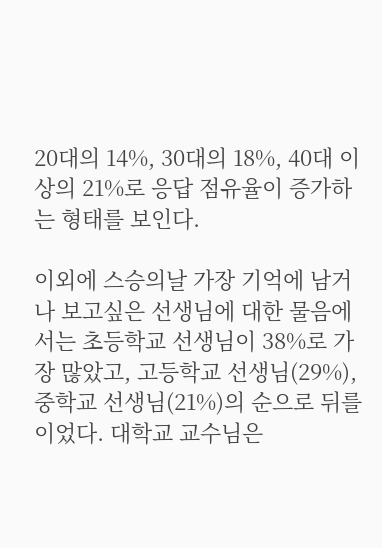20대의 14%, 30대의 18%, 40대 이상의 21%로 응답 점유율이 증가하는 형태를 보인다.

이외에 스승의날 가장 기억에 남거나 보고싶은 선생님에 대한 물음에서는 초등학교 선생님이 38%로 가장 많았고, 고등학교 선생님(29%), 중학교 선생님(21%)의 순으로 뒤를 이었다. 대학교 교수님은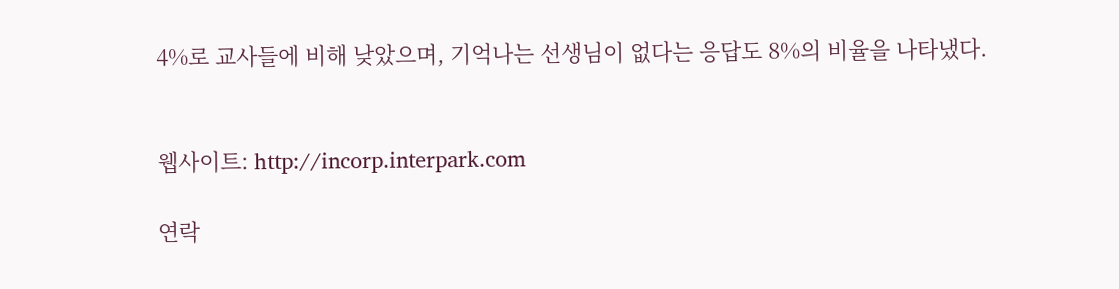4%로 교사들에 비해 낮았으며, 기억나는 선생님이 없다는 응답도 8%의 비율을 나타냈다.


웹사이트: http://incorp.interpark.com

연락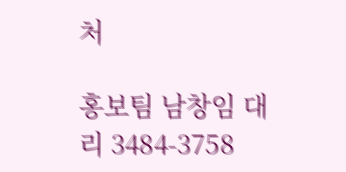처

홍보팀 남창임 대리 3484-3758